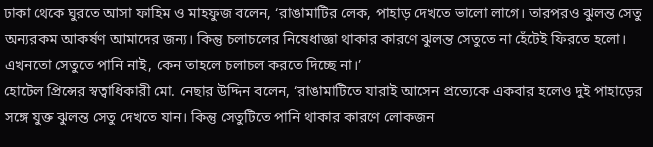ঢাকা থেকে ঘুরতে আসা ফাহিম ও মাহফুজ বলেন, ‘রাঙামাটির লেক, পাহাড় দেখতে ভালো লাগে। তারপরও ঝুলন্ত সেতু অন্যরকম আকর্ষণ আমাদের জন্য। কিন্তু চলাচলের নিষেধাজ্ঞা থাকার কারণে ঝুলন্ত সেতুতে না হেঁটেই ফিরতে হলো। এখনতো সেতুতে পানি নাই, কেন তাহলে চলাচল করতে দিচ্ছে না।’
হোটেল প্রিন্সের স্বত্বাধিকারী মো. নেছার উদ্দিন বলেন, ‘রাঙামাটিতে যারাই আসেন প্রত্যেকে একবার হলেও দুই পাহাড়ের সঙ্গে যুক্ত ঝুলন্ত সেতু দেখতে যান। কিন্তু সেতুটিতে পানি থাকার কারণে লোকজন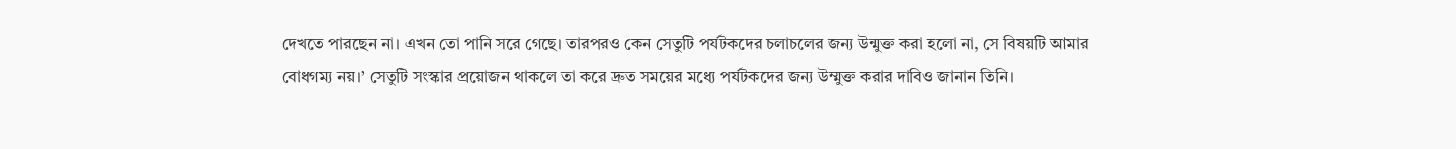দেখতে পারছেন না। এখন তো পানি সরে গেছে। তারপরও কেন সেতুটি পর্যটকদের চলাচলের জন্য উন্মুক্ত করা হলো না, সে বিষয়টি আমার বোধগম্য নয়।’ সেতুটি সংস্কার প্রয়োজন থাকলে তা করে দ্রুত সময়ের মধ্যে পর্যটকদের জন্য উম্মুক্ত করার দাবিও জানান তিনি।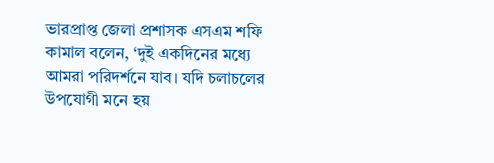ভারপ্রাপ্ত জেলা প্রশাসক এসএম শফি কামাল বলেন, ‘দুই একদিনের মধ্যে আমরা পরিদর্শনে যাব। যদি চলাচলের উপযোগী মনে হয়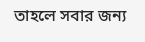তাহলে সবার জন্য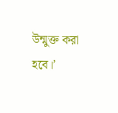উন্মুক্ত করা হবে।’